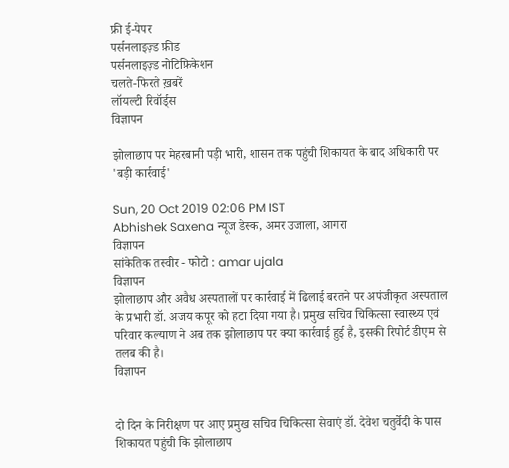फ्री ई-पेपर
पर्सनलाइज़्ड फ़ीड
पर्सनलाइज़्ड नोटिफ़िकेशन
चलते-फिरते ख़बरें
लॉयल्टी रिवॉर्ड्स
विज्ञापन

झोलाछाप पर मेहरबानी पड़ी भारी, शासन तक पहुंची शिकायत के बाद अधिकारी पर 'बड़ी कार्रवाई'

Sun, 20 Oct 2019 02:06 PM IST
Abhishek Saxena न्यूज डेस्क, अमर उजाला, आगरा
विज्ञापन
सांकेतिक तस्वीर - फोटो : amar ujala
विज्ञापन
झोलाछाप और अवैध अस्पतालों पर कार्रवाई में ढिलाई बरतने पर अपंजीकृत अस्पताल के प्रभारी डॉ. अजय कपूर को हटा दिया गया है। प्रमुख सचिव चिकित्सा स्वास्थ्य एवं परिवार कल्याण ने अब तक झोलाछाप पर क्या कार्रवाई हुई है, इसकी रिपोर्ट डीएम से तलब की है।
विज्ञापन


दो दिन के निरीक्षण पर आए प्रमुख सचिव चिकित्सा सेवाएं डॉ. देवेश चतुर्वेदी के पास शिकायत पहुंची कि झोलाछाप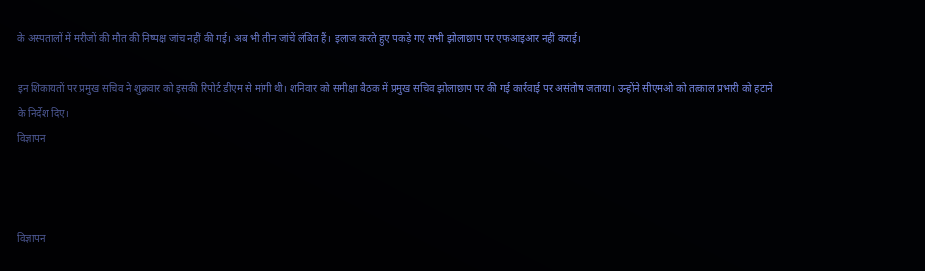के अस्पतालों में मरीजों की मौत की निष्पक्ष जांच नहीं की गई। अब भी तीन जांचें लंबित हैं। इलाज करते हुए पकड़े गए सभी झोलाछाप पर एफआइआर नहीं कराई।

इन शिकायतों पर प्रमुख सचिव ने शुक्रवार को इसकी रिपोर्ट डीएम से मांगी थी। शनिवार को समीक्षा बैठक में प्रमुख सचिव झोलाछाप पर की गई कार्रवाई पर असंतोष जताया। उन्होंने सीएमओ को तत्काल प्रभारी को हटाने के निर्देश दिए।
विज्ञापन



विज्ञापन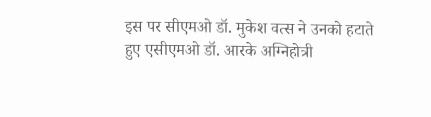इस पर सीएमओ डॉ. मुकेश वत्स ने उनको हटाते हुए एसीएमओ डॉ. आरके अग्निहोत्री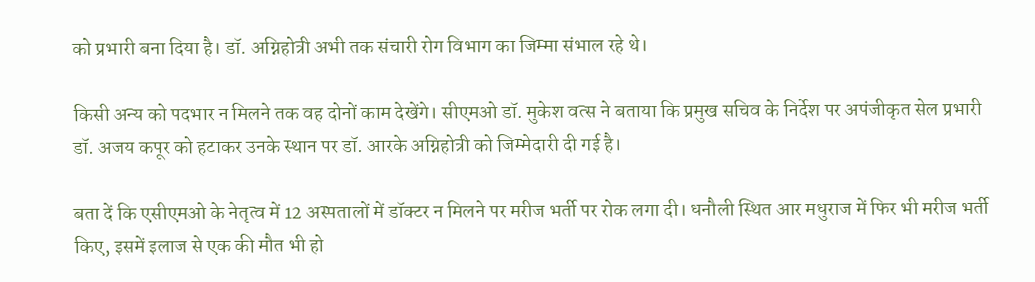को प्रभारी बना दिया है। डॉ. अग्निहोत्री अभी तक संचारी रोग विभाग का जिम्मा संभाल रहे थे।

किसी अन्य को पदभार न मिलने तक वह दोनों काम देखेंगे। सीएमओ डॉ. मुकेश वत्स ने बताया कि प्रमुख सचिव के निर्देश पर अपंजीकृत सेल प्रभारी डॉ. अजय कपूर को हटाकर उनके स्थान पर डॉ. आरके अग्निहोत्री को जिम्मेदारी दी गई है।

बता दें कि एसीएमओ के नेतृत्व में 12 अस्पतालों में डॉक्टर न मिलने पर मरीज भर्ती पर रोक लगा दी। धनौली स्थित आर मधुराज में फिर भी मरीज भर्ती किए, इसमें इलाज से एक की मौत भी हो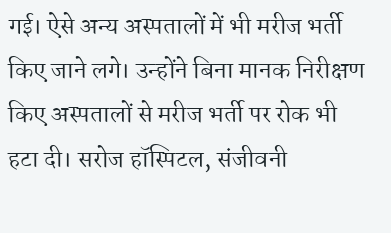गई। ऐसे अन्य अस्पतालों में भी मरीज भर्ती किए जाने लगे। उन्होंने बिना मानक निरीक्षण किए अस्पतालों से मरीज भर्ती पर रोक भी हटा दी। सरोज हॉस्पिटल, संजीवनी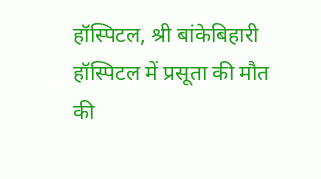हॉस्पिटल, श्री बांकेबिहारी हॉस्पिटल में प्रसूता की मौत की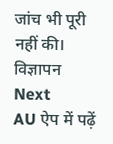जांच भी पूरी नहीं की।
विज्ञापन
Next
AU ऐप में पढ़ें